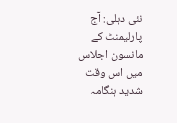نئی دہلی: آج پارلیمنٹ کے مانسون اجلاس میں اس وقت شدید ہنگامہ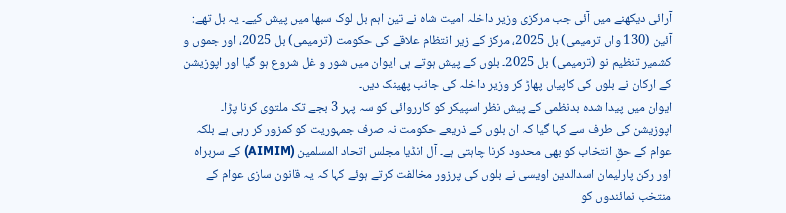آرائی دیکھنے میں آئی جب مرکزی وزیر داخلہ امیت شاہ نے تین اہم بل لوک سبھا میں پیش کیے۔ یہ بل تھے: آئین (130 واں ترمیمی) بل 2025، مرکز کے زیر انتظام علاقے کی حکومت (ترمیمی) بل 2025، اور جموں و کشمیر تنظیم نو (ترمیمی) بل 2025۔ بلوں کے پیش ہوتے ہی ایوان میں شور و غل شروع ہو گیا اور اپوزیشن کے ارکان نے بلوں کی کاپیاں پھاڑ کر وزیر داخلہ کی جانب پھینک دیں۔
ایوان میں پیدا شدہ بدنظمی کے پیش نظر اسپیکر کو کارروائی کو سہ پہر 3 بجے تک ملتوی کرنا پڑا۔ اپوزیشن کی طرف سے کہا گیا کہ ان بلوں کے ذریعے حکومت نہ صرف جمہوریت کو کمزور کر رہی ہے بلکہ عوام کے حقِ انتخاب کو بھی محدود کرنا چاہتی ہے۔ آل انڈیا مجلس اتحاد المسلمین (AIMIM) کے سربراہ اور رکن پارلیمان اسدالدین اویسی نے بلوں کی پرزور مخالفت کرتے ہوئے کہا کہ یہ قانون سازی عوام کے منتخب نمائندوں کو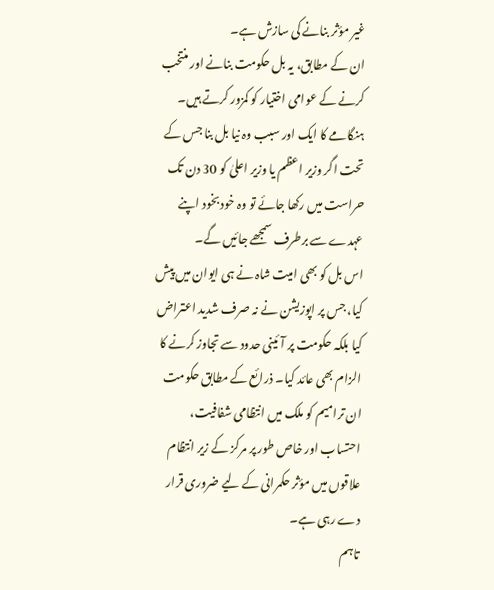غیر مؤثر بنانے کی سازش ہے۔
ان کے مطابق، یہ بل حکومت بنانے اور منتخب کرنے کے عوامی اختیار کو کمزور کرتے ہیں۔ ہنگامے کا ایک اور سبب وہ نیا بل بنا جس کے تحت اگر وزیر اعظم یا وزیر اعلیٰ کو 30 دن تک حراست میں رکھا جائے تو وہ خود بخود اپنے عہدے سے برطرف سمجھے جائیں گے۔
اس بل کو بھی امیت شاہ نے ہی ایوان میں پیش کیا، جس پر اپوزیشن نے نہ صرف شدید اعتراض کیا بلکہ حکومت پر آئینی حدود سے تجاوز کرنے کا الزام بھی عائد کیا۔ ذرائع کے مطابق حکومت ان ترامیم کو ملک میں انتظامی شفافیت، احتساب اور خاص طور پر مرکز کے زیر انتظام علاقوں میں مؤثر حکمرانی کے لیے ضروری قرار دے رہی ہے۔
تاہم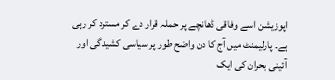اپوزیشن اسے وفاقی ڈھانچے پر حملہ قرار دے کر مسترد کر رہی ہے۔ پارلیمنٹ میں آج کا دن واضح طور پر سیاسی کشیدگی اور آئینی بحران کی ایک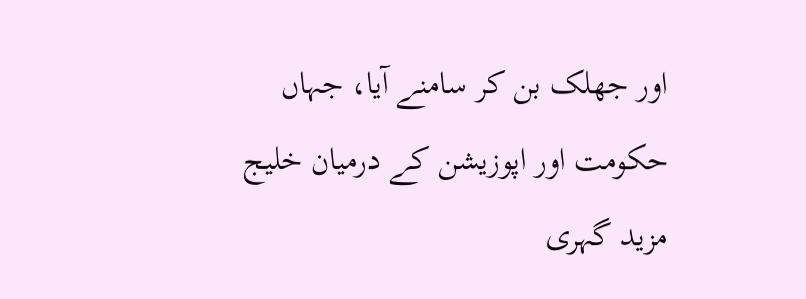اور جھلک بن کر سامنے آیا، جہاں حکومت اور اپوزیشن کے درمیان خلیج مزید گہری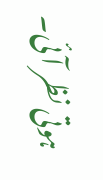ہوتی نظر آئی۔